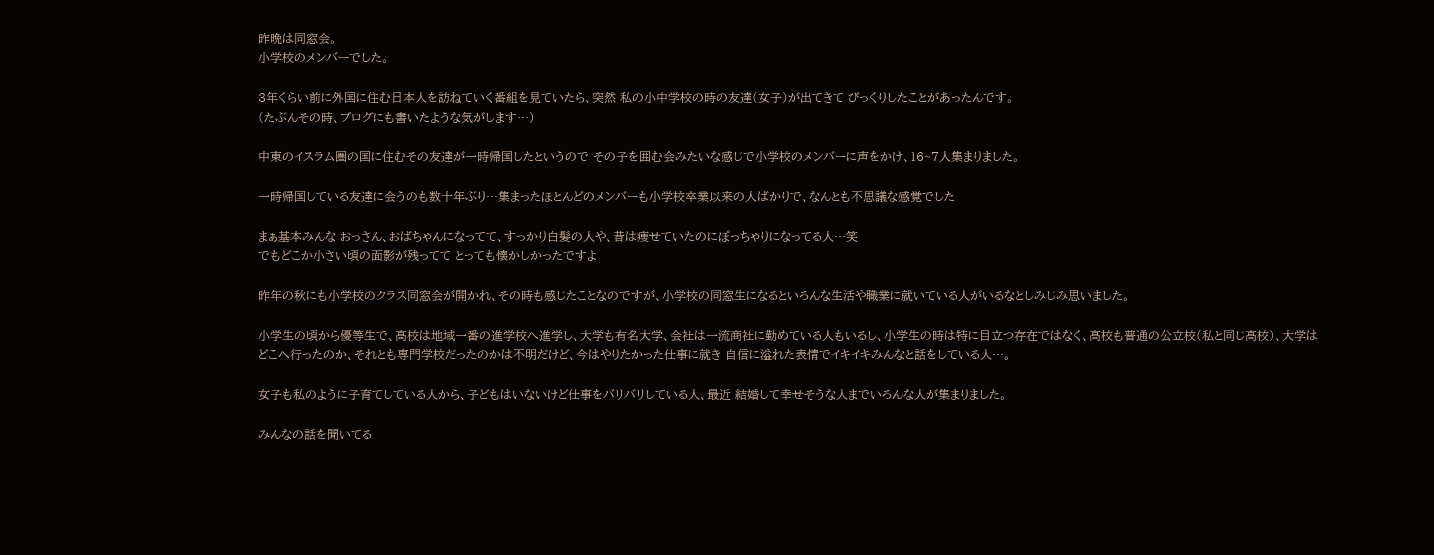昨晩は同窓会。
小学校のメンバーでした。

3年くらい前に外国に住む日本人を訪ねていく番組を見ていたら、突然 私の小中学校の時の友達(女子)が出てきて びっくりしたことがあったんです。
(たぶんその時、ブログにも書いたような気がします…)

中東のイスラム圏の国に住むその友達が一時帰国したというので その子を囲む会みたいな感じで小学校のメンバーに声をかけ、16~7人集まりました。

一時帰国している友達に会うのも数十年ぶり…集まったほとんどのメンバーも小学校卒業以来の人ばかりで、なんとも不思議な感覚でした

まぁ基本みんな おっさん、おばちゃんになってて、すっかり白髪の人や、昔は痩せていたのにぽっちゃりになってる人…笑
でもどこか小さい頃の面影が残ってて とっても懐かしかったですよ

昨年の秋にも小学校のクラス同窓会が開かれ、その時も感じたことなのですが、小学校の同窓生になるといろんな生活や職業に就いている人がいるなとしみじみ思いました。

小学生の頃から優等生で、高校は地域一番の進学校へ進学し、大学も有名大学、会社は一流商社に勤めている人もいるし、小学生の時は特に目立つ存在ではなく、高校も普通の公立校(私と同じ高校)、大学はどこへ行ったのか、それとも専門学校だったのかは不明だけど、今はやりたかった仕事に就き 自信に溢れた表情でイキイキみんなと話をしている人…。

女子も私のように子育てしている人から、子どもはいないけど仕事をバリバリしている人、最近 結婚して幸せそうな人までいろんな人が集まりました。

みんなの話を聞いてる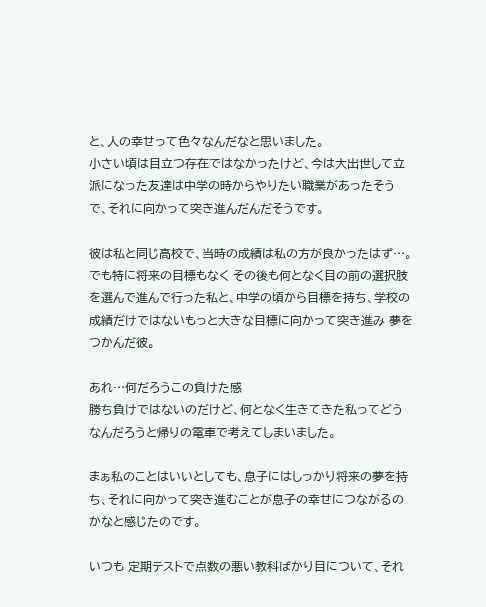と、人の幸せって色々なんだなと思いました。
小さい頃は目立つ存在ではなかったけど、今は大出世して立派になった友達は中学の時からやりたい職業があったそうで、それに向かって突き進んだんだそうです。

彼は私と同じ高校で、当時の成績は私の方が良かったはず…。
でも特に将来の目標もなく その後も何となく目の前の選択肢を選んで進んで行った私と、中学の頃から目標を持ち、学校の成績だけではないもっと大きな目標に向かって突き進み 夢をつかんだ彼。

あれ…何だろうこの負けた感
勝ち負けではないのだけど、何となく生きてきた私ってどうなんだろうと帰りの電車で考えてしまいました。

まぁ私のことはいいとしても、息子にはしっかり将来の夢を持ち、それに向かって突き進むことが息子の幸せにつながるのかなと感じたのです。

いつも 定期テストで点数の悪い教科ばかり目について、それ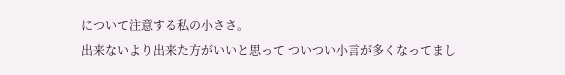について注意する私の小ささ。
出来ないより出来た方がいいと思って ついつい小言が多くなってまし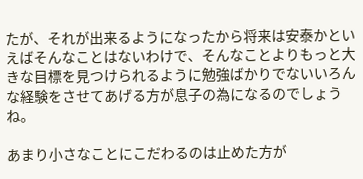たが、それが出来るようになったから将来は安泰かといえばそんなことはないわけで、そんなことよりもっと大きな目標を見つけられるように勉強ばかりでないいろんな経験をさせてあげる方が息子の為になるのでしょうね。

あまり小さなことにこだわるのは止めた方が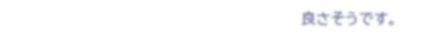良さそうです。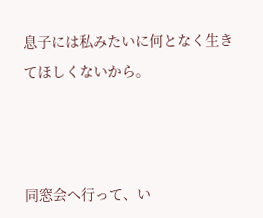息子には私みたいに何となく生きてほしくないから。



同窓会へ行って、い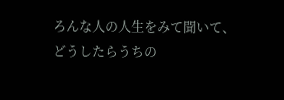ろんな人の人生をみて聞いて、どうしたらうちの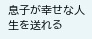息子が幸せな人生を送れる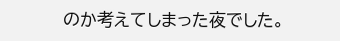のか考えてしまった夜でした。